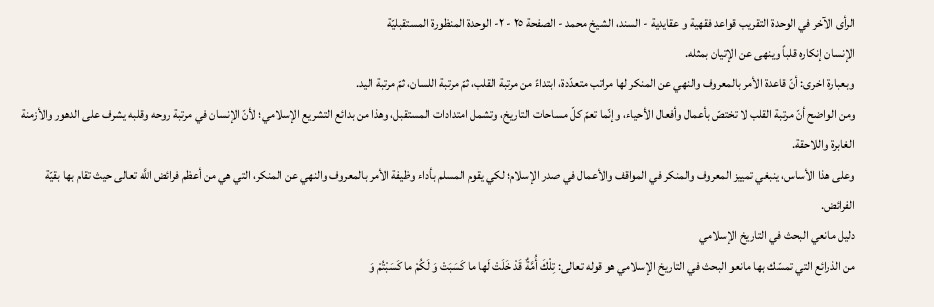الرأى الآخر في الوحدة التقريب قواعد فقهية و عقايدية - السند، الشيخ محمد - الصفحة ٢٥ - ٢- الوحدة المنظورة المستقبليّة
الإنسان إنكاره قلباً وينهى عن الإتيان بمثله.
وبعبارة اخرى: أنّ قاعدة الأمر بالمعروف والنهي عن المنكر لها مراتب متعدّدة، ابتداءً من مرتبة القلب، ثمّ مرتبة اللسان، ثمّ مرتبة اليد.
ومن الواضح أنّ مرتبة القلب لا تختصّ بأعمال وأفعال الأحياء، وإنّما تعمّ كلّ مساحات التاريخ، وتشمل امتدادات المستقبل، وهذا من بدائع التشريع الإسلامي؛ لأنّ الإنسان في مرتبة روحه وقلبه يشرف على الدهور والأزمنة الغابرة واللاحقة.
وعلى هذا الأساس، ينبغي تمييز المعروف والمنكر في المواقف والأعمال في صدر الإسلام؛ لكي يقوم المسلم بأداء وظيفة الأمر بالمعروف والنهي عن المنكر، التي هي من أعظم فرائض اللَّه تعالى حيث تقام بها بقيّة الفرائض.
دليل مانعي البحث في التاريخ الإسلامي
من الذرائع التي تمسّك بها مانعو البحث في التاريخ الإسلامي هو قوله تعالى: تِلْكَ أُمَّةٌ قَدْ خَلَتْ لَها ما كَسَبَتْ وَ لَكُمْ ما كَسَبْتُمْ وَ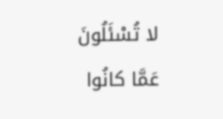لا تُسْئَلُونَ عَمَّا كانُوا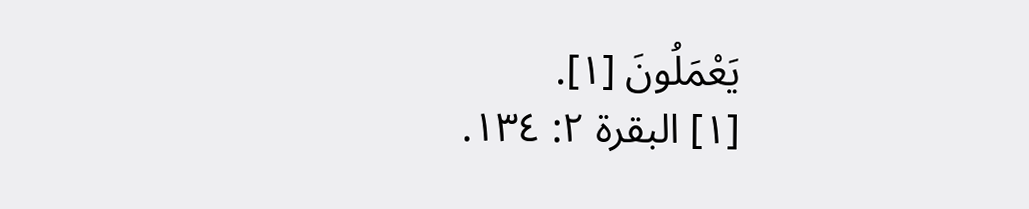يَعْمَلُونَ [١].
[١] البقرة ٢: ١٣٤.